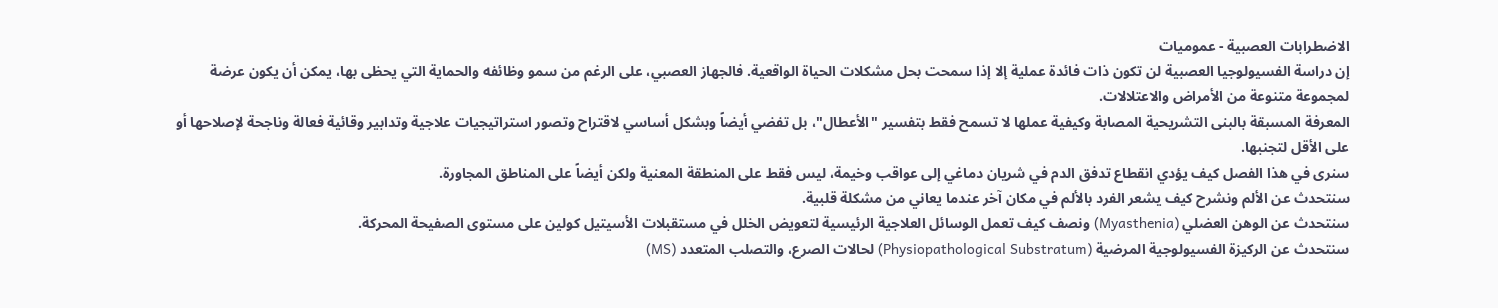الاضطرابات العصبية - عموميات
إن دراسة الفسيولوجيا العصبية لن تكون ذات فائدة عملية إلا إذا سمحت بحل مشكلات الحياة الواقعية. فالجهاز العصبي، على الرغم من سمو وظائفه والحماية التي يحظى بها، يمكن أن يكون عرضة لمجموعة متنوعة من الأمراض والاعتلالات.
المعرفة المسبقة بالبنى التشريحية المصابة وكيفية عملها لا تسمح فقط بتفسير "الأعطال"، بل تفضي أيضاً وبشكل أساسي لاقتراح وتصور استراتيجيات علاجية وتدابير وقائية فعالة وناجحة لإصلاحها أو على الأقل لتجنبها.
سنرى في هذا الفصل كيف يؤدي انقطاع تدفق الدم في شريان دماغي إلى عواقب وخيمة، ليس فقط على المنطقة المعنية ولكن أيضاً على المناطق المجاورة.
سنتحدث عن الألم ونشرح كيف يشعر الفرد بالألم في مكان آخر عندما يعاني من مشكلة قلبية.
سنتحدث عن الوهن العضلي (Myasthenia) ونصف كيف تعمل الوسائل العلاجية الرئيسية لتعويض الخلل في مستقبلات الأسيتيل كولين على مستوى الصفيحة المحركة.
سنتحدث عن الركيزة الفسيولوجية المرضية (Physiopathological Substratum) لحالات الصرع، والتصلب المتعدد (MS)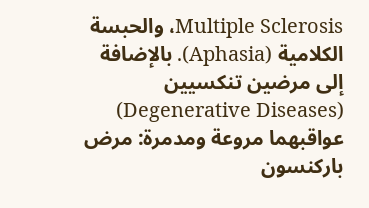Multiple Sclerosis، والحبسة الكلامية (Aphasia). بالإضافة إلى مرضين تنكسيين (Degenerative Diseases) عواقبهما مروعة ومدمرة: مرض باركنسون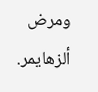ومرض ألزهايمر.